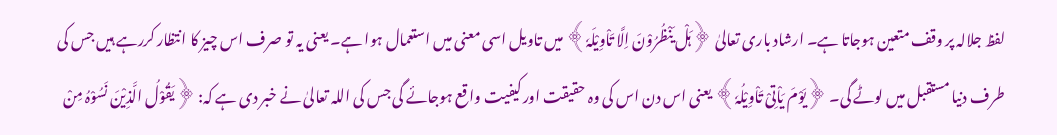لفظ جلالہ پر وقف متعین ہوجاتا ہے۔ ارشاد باری تعالیٰ ﴿ہَلْ یَنْظُرُوْنَ اِلَّا تَاْوِیْلَہٗ﴾ میں تاویل اسی معنی میں استعمال ہوا ہے۔ یعنی یہ تو صرف اس چیز کا انتظار کررہے ہیں جس کی طرف دنیا مستقبل میں لوٹے گی۔ ﴿یَوْمَ یَاْتِیْ تَاْوِیْلُہٗ﴾ یعنی اس دن اس کی وہ حقیقت اور کیفیت واقع ہوجائے گی جس کی اللہ تعالیٰ نے خبر دی ہے کہ: ﴿یَقُوْلُ الَّذِیْنَ نَسُوْہُ مِنْ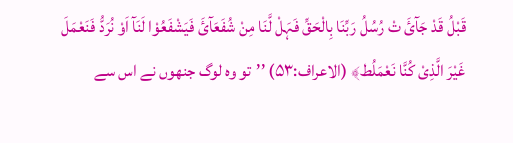قَبْلُ قَدْ جَآئَ تْ رُسُلُ رَبِّنَا بِالْحَقِّ فَہَلْ لَّنَا مِنْ شُفَعَآئَ فَیَشْفَعُوْا لَنَآ اَوْ نُرَدُّ فَنَعْمَلَ غَیْرَ الَّذِیْ کُنَّا نَعْمَلُط﴾ (الاعراف:۵۳) ’’تو وہ لوگ جنھوں نے اس سے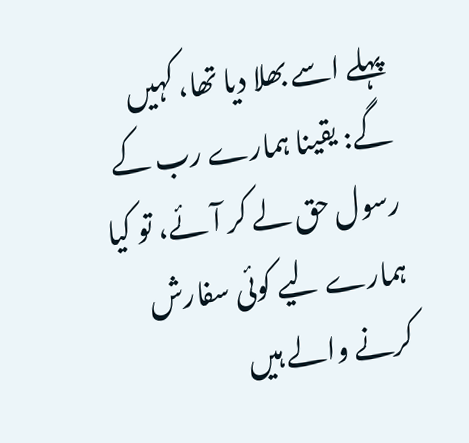پہلے اسے بھلا دیا تھا، کہیں گے: یقینا ہمارے رب کے رسول حق لے کر آئے، تو کیا ہمارے لیے کوئی سفارش کرنے والے ہیں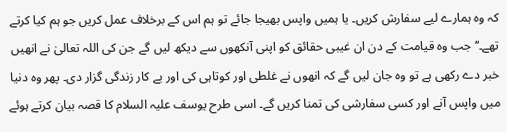کہ وہ ہمارے لیے سفارش کریں۔ یا ہمیں واپس بھیجا جائے تو ہم اس کے برخلاف عمل کریں جو ہم کیا کرتے تھے۔‘‘ جب وہ قیامت کے دن ان غیبی حقائق کو اپنی آنکھوں سے دیکھ لیں گے جن کی اللہ تعالیٰ نے انھیں خبر دے رکھی ہے تو وہ جان لیں گے کہ انھوں نے غلطی اور کوتاہی کی اور بے کار زندگی گزار دی۔ پھر وہ دنیا میں واپس آنے اور کسی سفارشی کی تمنا کریں گے۔ اسی طرح یوسف علیہ السلام کا قصہ بیان کرتے ہوئے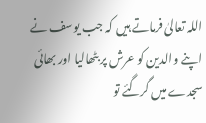اللہ تعالیٰ فرماتے ہیں کہ جب یوسف نے اپنے والدین کو عرش پر بٹھالیا اور بھائی سجدے میں گرگئے تو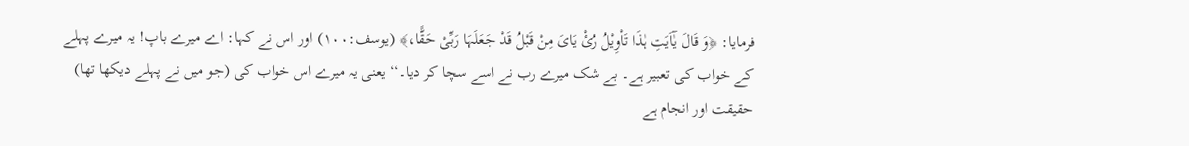فرمایا: ﴿وَ قَالَ یٰٓاَیَتِ ہٰذَا تَاْوِیْلُ رُئْ یَایَ مِنْ قَبْلُ قَدْ جَعَلَہَا رَبِّیْ حَقًّا،﴾ (یوسف:۱۰۰) اور اس نے کہا: اے میرے باپ! یہ میرے پہلے کے خواب کی تعبیر ہے۔ بے شک میرے رب نے اسے سچا کر دیا۔‘‘ یعنی یہ میرے اس خواب کی (جو میں نے پہلے دیکھا تھا) حقیقت اور انجام ہے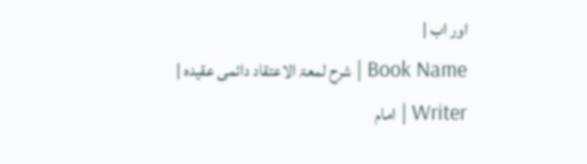اور اب |
Book Name | شرح لمعۃ الاعتقاد دائمی عقیدہ |
Writer | امام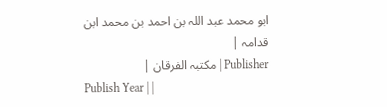ابو محمد عبد اللہ بن احمد بن محمد ابن قدامہ |
Publisher | مکتبہ الفرقان |
Publish Year | |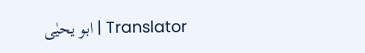Translator | ابو یحیٰی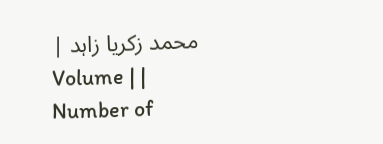محمد زکریا زاہد |
Volume | |
Number of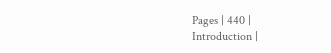Pages | 440 |
Introduction |